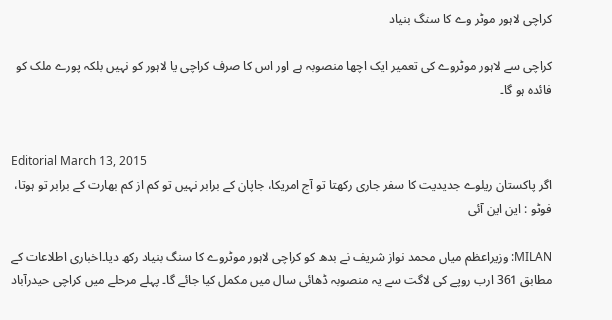کراچی لاہور موٹر وے کا سنگ بنیاد

کراچی سے لاہور موٹروے کی تعمیر ایک اچھا منصوبہ ہے اور اس کا صرف کراچی یا لاہور کو نہیں بلکہ پورے ملک کو فائدہ ہو گا۔


Editorial March 13, 2015
اگر پاکستان ریلوے جدیدیت کا سفر جاری رکھتا تو آج امریکا، جاپان کے برابر نہیں تو کم از کم بھارت کے برابر تو ہوتا، فوٹو : این این آئی

MILAN: وزیراعظم میاں محمد نواز شریف نے بدھ کو کراچی لاہور موٹروے کا سنگ بنیاد رکھ دیا۔اخباری اطلاعات کے مطابق 361 ارب روپے کی لاگت سے یہ منصوبہ ڈھائی سال میں مکمل کیا جائے گا۔ پہلے مرحلے میں کراچی حیدرآباد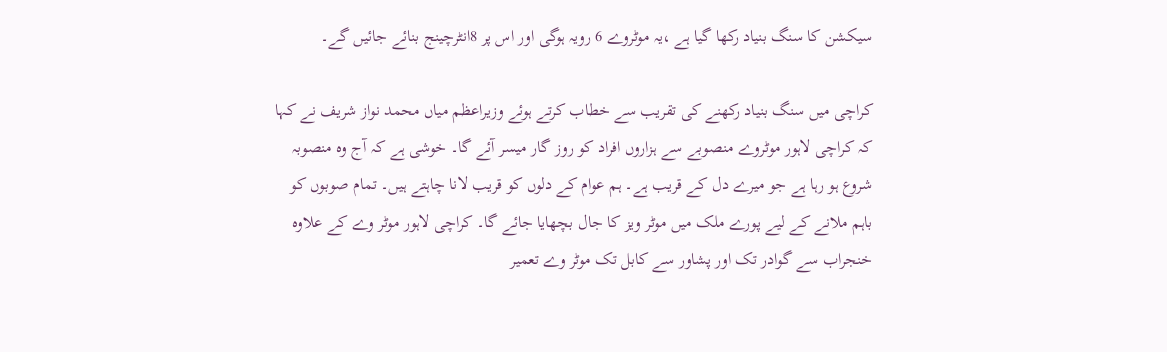سیکشن کا سنگ بنیاد رکھا گیا ہے ،یہ موٹروے 6 رویہ ہوگی اور اس پر 8انٹرچینج بنائے جائیں گے۔

کراچی میں سنگ بنیاد رکھنے کی تقریب سے خطاب کرتے ہوئے وزیراعظم میاں محمد نواز شریف نے کہا کہ کراچی لاہور موٹروے منصوبے سے ہزاروں افراد کو روز گار میسر آئے گا۔ خوشی ہے کہ آج وہ منصوبہ شروع ہو رہا ہے جو میرے دل کے قریب ہے۔ ہم عوام کے دلوں کو قریب لانا چاہتے ہیں۔ تمام صوبوں کو باہم ملانے کے لیے پورے ملک میں موٹر ویز کا جال بچھایا جائے گا۔ کراچی لاہور موٹر وے کے علاوہ خنجراب سے گوادر تک اور پشاور سے کابل تک موٹر وے تعمیر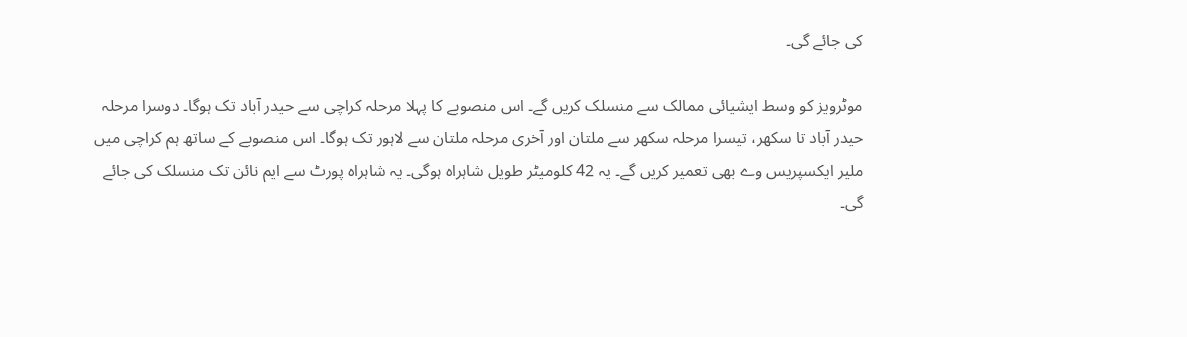کی جائے گی۔

موٹرویز کو وسط ایشیائی ممالک سے منسلک کریں گے۔ اس منصوبے کا پہلا مرحلہ کراچی سے حیدر آباد تک ہوگا۔ دوسرا مرحلہ حیدر آباد تا سکھر، تیسرا مرحلہ سکھر سے ملتان اور آخری مرحلہ ملتان سے لاہور تک ہوگا۔ اس منصوبے کے ساتھ ہم کراچی میں ملیر ایکسپریس وے بھی تعمیر کریں گے۔ یہ 42 کلومیٹر طویل شاہراہ ہوگی۔ یہ شاہراہ پورٹ سے ایم نائن تک منسلک کی جائے گی۔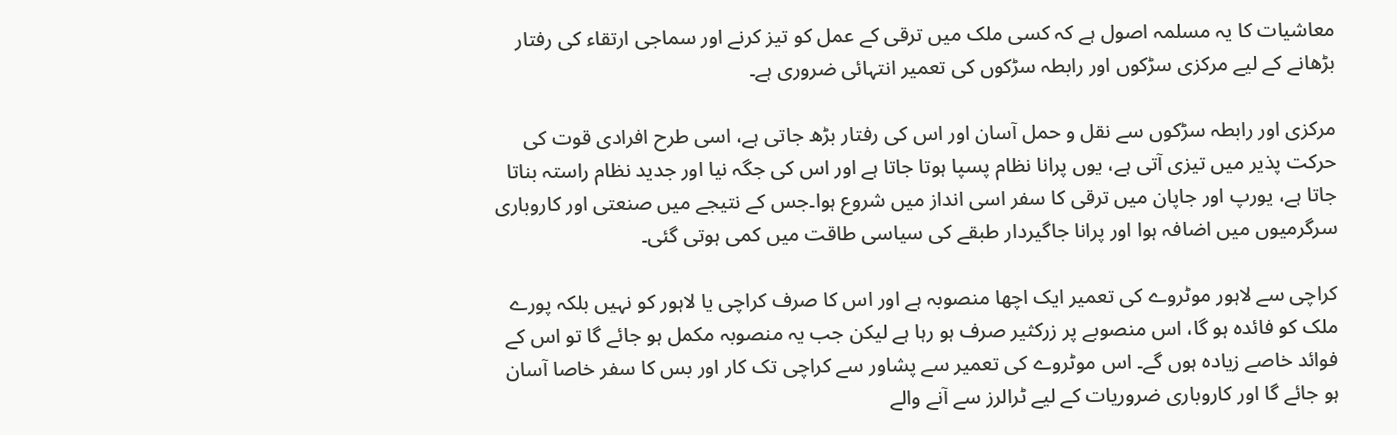معاشیات کا یہ مسلمہ اصول ہے کہ کسی ملک میں ترقی کے عمل کو تیز کرنے اور سماجی ارتقاء کی رفتار بڑھانے کے لیے مرکزی سڑکوں اور رابطہ سڑکوں کی تعمیر انتہائی ضروری ہے۔

مرکزی اور رابطہ سڑکوں سے نقل و حمل آسان اور اس کی رفتار بڑھ جاتی ہے، اسی طرح افرادی قوت کی حرکت پذیر میں تیزی آتی ہے، یوں پرانا نظام پسپا ہوتا جاتا ہے اور اس کی جگہ نیا اور جدید نظام راستہ بناتا جاتا ہے، یورپ اور جاپان میں ترقی کا سفر اسی انداز میں شروع ہوا۔جس کے نتیجے میں صنعتی اور کاروباری سرگرمیوں میں اضافہ ہوا اور پرانا جاگیردار طبقے کی سیاسی طاقت میں کمی ہوتی گئی۔

کراچی سے لاہور موٹروے کی تعمیر ایک اچھا منصوبہ ہے اور اس کا صرف کراچی یا لاہور کو نہیں بلکہ پورے ملک کو فائدہ ہو گا، اس منصوبے پر زرکثیر صرف ہو رہا ہے لیکن جب یہ منصوبہ مکمل ہو جائے گا تو اس کے فوائد خاصے زیادہ ہوں گے۔ اس موٹروے کی تعمیر سے پشاور سے کراچی تک کار اور بس کا سفر خاصا آسان ہو جائے گا اور کاروباری ضروریات کے لیے ٹرالرز سے آنے والے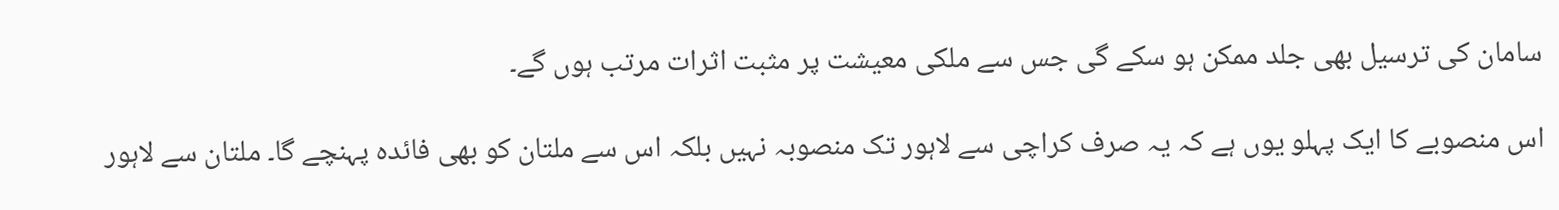سامان کی ترسیل بھی جلد ممکن ہو سکے گی جس سے ملکی معیشت پر مثبت اثرات مرتب ہوں گے۔

اس منصوبے کا ایک پہلو یوں ہے کہ یہ صرف کراچی سے لاہور تک منصوبہ نہیں بلکہ اس سے ملتان کو بھی فائدہ پہنچے گا۔ ملتان سے لاہور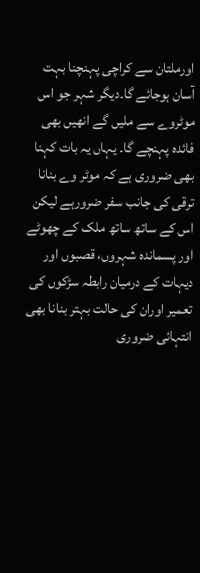اورملتان سے کراچی پہنچنا بہت آسان ہوجائے گا۔دیگر شہر جو اس موٹروے سے ملیں گے انھیں بھی فائدہ پہنچے گا۔ یہاں یہ بات کہنا بھی ضروری ہے کہ موٹر وے بنانا ترقی کی جانب سفر ضرورہے لیکن اس کے ساتھ ساتھ ملک کے چھوٹے اور پسماندہ شہروں، قصبوں اور دیہات کے درمیان رابطہ سڑکوں کی تعمیر اوران کی حالت بہتر بنانا بھی انتہائی ضروری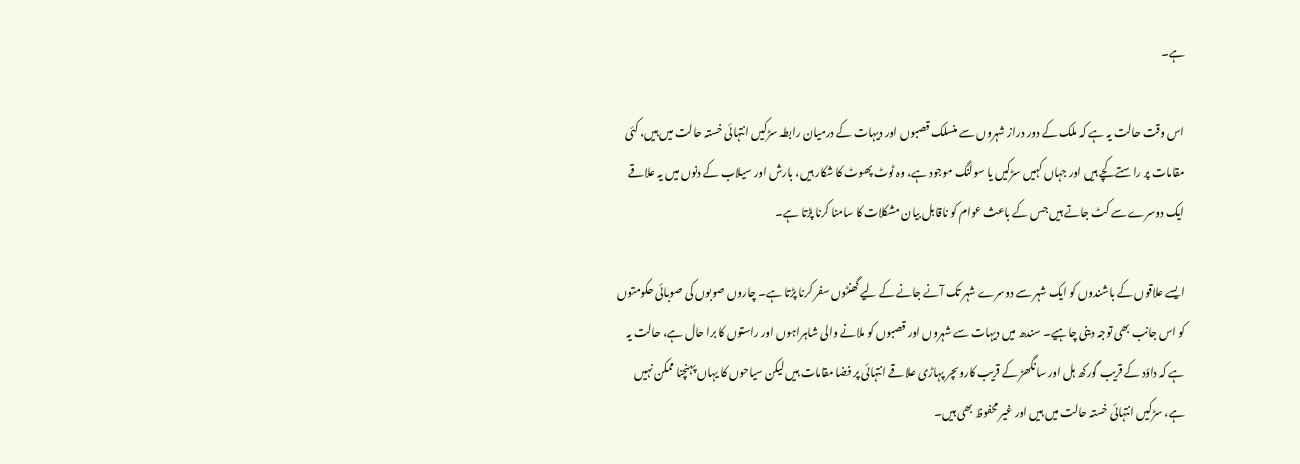ہے۔

اس وقت حالت یہ ہے کہ ملک کے دور دراز شہروں سے منسلک قصبوں اور دیہات کے درمیان رابطہ سڑکیں انتہائی خستہ حالت میں ہیں، کئی مقامات پر راستے کچے ہیں اور جہاں کہیں سڑکیں یا سولنگ موجود ہے، وہ ٹوٹ پھوٹ کا شکار ہیں، بارش اور سیلاب کے دنوں میں یہ علاقے ایک دوسرے سے کٹ جاتے ہیں جس کے باعث عوام کو ناقابل بیان مشکلات کا سامنا کرنا پڑتا ہے۔

ایسے علاقوں کے باشندوں کو ایک شہر سے دوسرے شہر تک آنے جانے کے لیے گھنٹوں سفر کرنا پڑتا ہے۔ چاروں صوبوں کی صوبائی حکومتوں کو اس جانب بھی توجہ دینی چاہیے۔ سندھ میں دیہات سے شہروں اور قصبوں کو ملانے والی شاہراہوں اور راستوں کا برا حال ہے، حالت یہ ہے کہ داؤد کے قریب گورکھ ہل اور سانگھڑ کے قریب کاروںچر پہاڑی علاقے انتہائی پر فضا مقامات ہیں لیکن سیاحوں کا یہاں پہنچنا ممکن نہیں ہے، سڑکیں انتہائی خستہ حالت میں ہیں اور غیر محفوظ بھی ہیں۔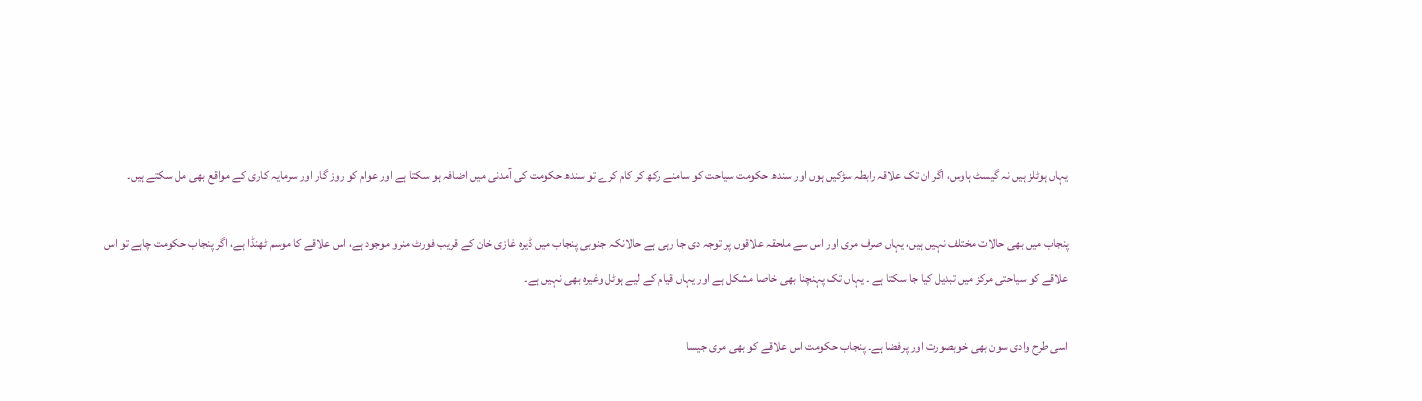یہاں ہوٹلز ہیں نہ گیسٹ ہاوس، اگر ان تک علاقہ رابطہ سڑکیں ہوں اور سندھ حکومت سیاحت کو سامنے رکھ کر کام کرے تو سندھ حکومت کی آمدنی میں اضافہ ہو سکتا ہے اور عوام کو روز گار اور سرمایہ کاری کے مواقع بھی مل سکتے ہیں۔

پنجاب میں بھی حالات مختلف نہیں ہیں، یہاں صرف مری اور اس سے ملحقہ علاقوں پر توجہ دی جا رہی ہے حالانکہ جنوبی پنجاب میں ڈیرہ غازی خان کے قریب فورٹ منرو موجود ہے، اس علاقے کا موسم ٹھنڈا ہے، اگر پنجاب حکومت چاہے تو اس علاقے کو سیاحتی مرکز میں تبدیل کیا جا سکتا ہے ۔ یہاں تک پہنچنا بھی خاصا مشکل ہے اور یہاں قیام کے لیے ہوٹل وغیرہ بھی نہیں ہے۔

اسی طرح وادی سون بھی خوبصورت اور پرفضا ہے۔ پنجاب حکومت اس علاقے کو بھی مری جیسا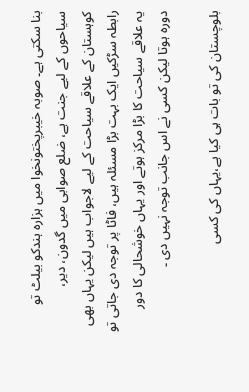بنا سکتی ہے۔ صوبہ خیبرپختونخوا میں ہزارہ ہندکو بیلٹ تو سیاحوں کے لیے جنت ہے، ضلع صوابی میں گدون، دیر، کوہستان کے علاقے سیاحت کے لیے لاجواب ہیں لیکن یہاں بھی رابطہ سڑکیں ایک بہت بڑا مسئلہ ہیں، فاٹا پر توجہ دی جاتی تو یہ علاقے سیاحت کا بڑا مرکز ہوتے اور یہاں خوشحالی کا دور دورہ ہوتا لیکن کسی نے اس جانب توجہ نہیں دی ۔

بلوچستان کی تو بات ہی کیا ہے،یہاں کی کسی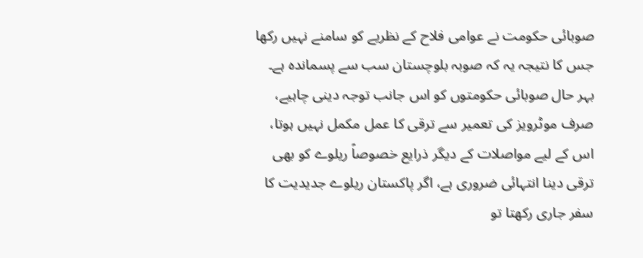صوبائی حکومت نے عوامی فلاح کے نظریے کو سامنے نہیں رکھا جس کا نتیجہ یہ کہ صوبہ بلوچستان سب سے پسماندہ ہے۔ بہر حال صوبائی حکومتوں کو اس جانب توجہ دینی چاہیے، صرف موٹرویز کی تعمیر سے ترقی کا عمل مکمل نہیں ہوتا، اس کے لیے مواصلات کے دیگر ذرایع خصوصاً ریلوے کو بھی ترقی دینا انتہائی ضروری ہے، اگر پاکستان ریلوے جدیدیت کا سفر جاری رکھتا تو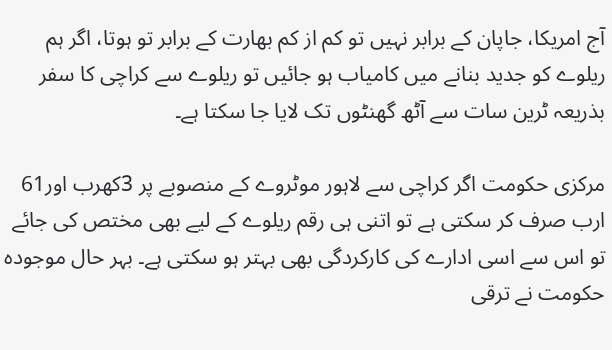آج امریکا، جاپان کے برابر نہیں تو کم از کم بھارت کے برابر تو ہوتا، اگر ہم ریلوے کو جدید بنانے میں کامیاب ہو جائیں تو ریلوے سے کراچی کا سفر بذریعہ ٹرین سات سے آٹھ گھنٹوں تک لایا جا سکتا ہے۔

مرکزی حکومت اگر کراچی سے لاہور موٹروے کے منصوبے پر 3کھرب اور61 ارب صرف کر سکتی ہے تو اتنی ہی رقم ریلوے کے لیے بھی مختص کی جائے تو اس سے اسی ادارے کی کارکردگی بھی بہتر ہو سکتی ہے۔ بہر حال موجودہ حکومت نے ترقی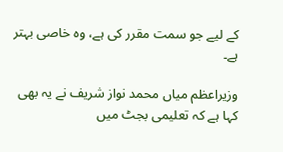کے لیے جو سمت مقرر کی ہے، وہ خاصی بہتر ہے۔

وزیراعظم میاں محمد نواز شریف نے یہ بھی کہا ہے کہ تعلیمی بجٹ میں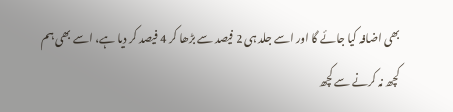بھی اضافہ کیا جائے گا اور اسے جلد ہی 2 فیصد سے بڑھا کر 4 فیصد کر دیا ہے، اسے بھی ہم کچھ نہ کرنے سے کچھ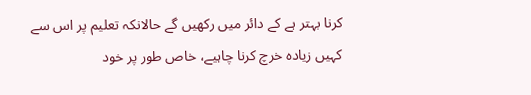کرنا بہتر ہے کے دائر میں رکھیں گے حالانکہ تعلیم پر اس سے کہیں زیادہ خرچ کرنا چاہیے، خاص طور پر خود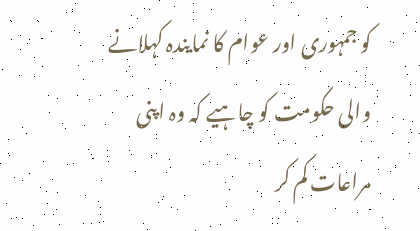کو جمہوری اور عوام کا نمایندہ کہلانے والی حکومت کو چاہیے کہ وہ اپنی مراعات کم کر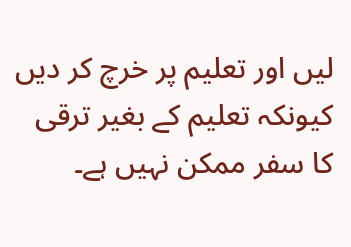لیں اور تعلیم پر خرچ کر دیں کیونکہ تعلیم کے بغیر ترقی کا سفر ممکن نہیں ہے۔